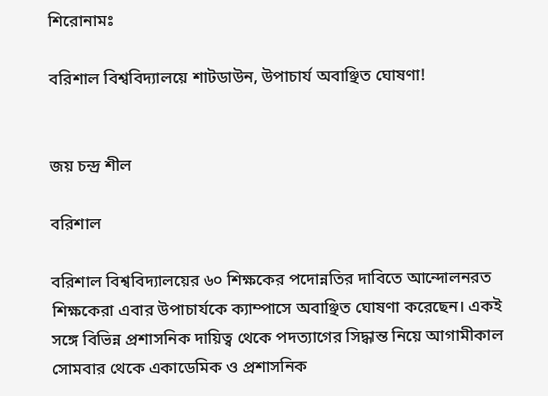শিরোনামঃ

বরিশাল বিশ্ববিদ্যালয়ে শাটডাউন, উপাচার্য অবাঞ্ছিত ঘোষণা!


জয় চন্দ্র শীল

বরিশাল

বরিশাল বিশ্ববিদ্যালয়ের ৬০ শিক্ষকের পদোন্নতির দাবিতে আন্দোলনরত শিক্ষকেরা এবার উপাচার্যকে ক্যাম্পাসে অবাঞ্ছিত ঘোষণা করেছেন। একই সঙ্গে বিভিন্ন প্রশাসনিক দায়িত্ব থেকে পদত্যাগের সিদ্ধান্ত নিয়ে আগামীকাল সোমবার থেকে একাডেমিক ও প্রশাসনিক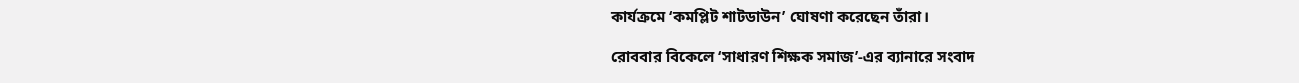কার্যক্রমে ‘কমপ্লিট শাটডাউন’ ঘোষণা করেছেন তাঁরা।

রোববার বিকেলে ‘সাধারণ শিক্ষক সমাজ’-এর ব্যানারে সংবাদ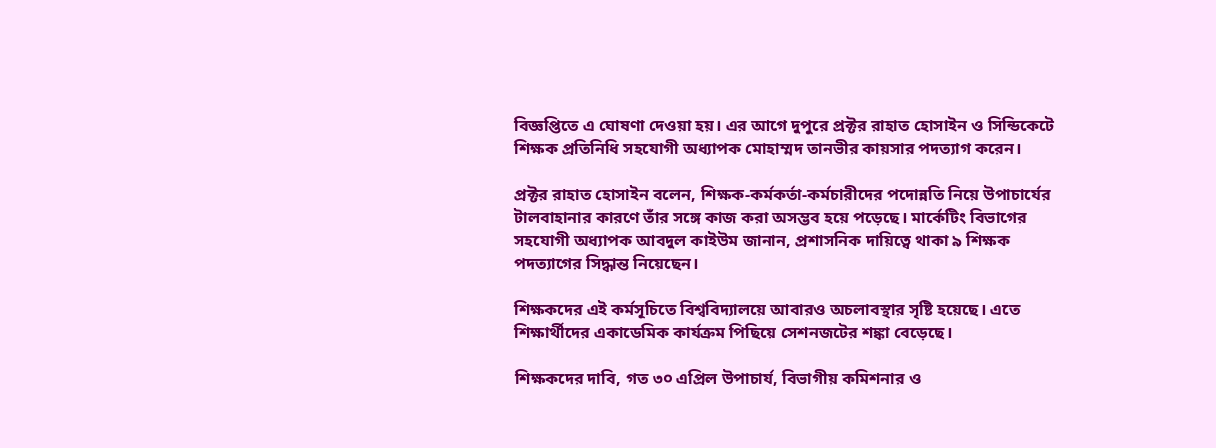বিজ্ঞপ্তিতে এ ঘোষণা দেওয়া হয়। এর আগে দুপুরে প্রক্টর রাহাত হোসাইন ও সিন্ডিকেটে শিক্ষক প্রতিনিধি সহযোগী অধ্যাপক মোহাম্মদ তানভীর কায়সার পদত্যাগ করেন।

প্রক্টর রাহাত হোসাইন বলেন, শিক্ষক-কর্মকর্তা-কর্মচারীদের পদোন্নতি নিয়ে উপাচার্যের টালবাহানার কারণে তাঁর সঙ্গে কাজ করা অসম্ভব হয়ে পড়েছে। মার্কেটিং বিভাগের সহযোগী অধ্যাপক আবদুল কাইউম জানান, প্রশাসনিক দায়িত্বে থাকা ৯ শিক্ষক পদত্যাগের সিদ্ধান্ত নিয়েছেন।

শিক্ষকদের এই কর্মসূচিতে বিশ্ববিদ্যালয়ে আবারও অচলাবস্থার সৃষ্টি হয়েছে। এতে শিক্ষার্থীদের একাডেমিক কার্যক্রম পিছিয়ে সেশনজটের শঙ্কা বেড়েছে।

শিক্ষকদের দাবি, গত ৩০ এপ্রিল উপাচার্য, বিভাগীয় কমিশনার ও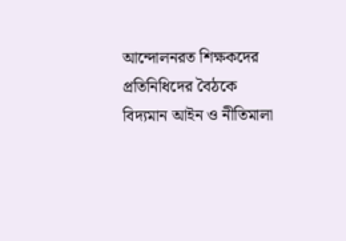আন্দোলনরত শিক্ষকদের প্রতিনিধিদের বৈঠকে বিদ্যমান আইন ও নীতিমালা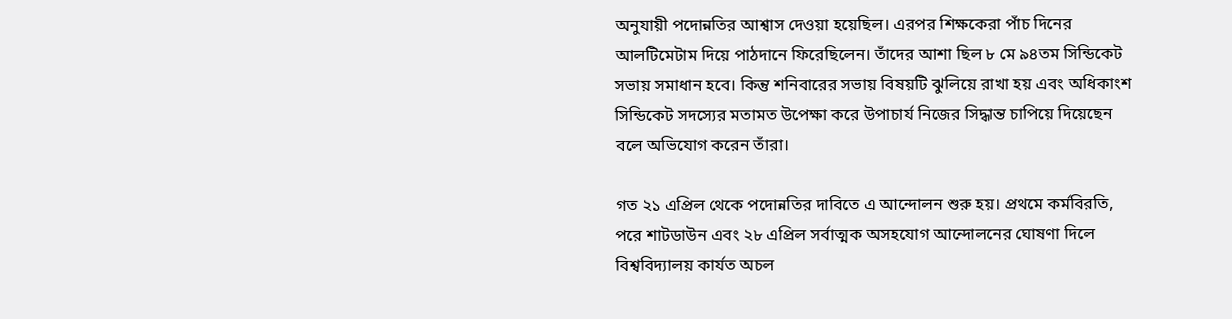অনুযায়ী পদোন্নতির আশ্বাস দেওয়া হয়েছিল। এরপর শিক্ষকেরা পাঁচ দিনের আলটিমেটাম দিয়ে পাঠদানে ফিরেছিলেন। তাঁদের আশা ছিল ৮ মে ৯৪তম সিন্ডিকেট সভায় সমাধান হবে। কিন্তু শনিবারের সভায় বিষয়টি ঝুলিয়ে রাখা হয় এবং অধিকাংশ সিন্ডিকেট সদস্যের মতামত উপেক্ষা করে উপাচার্য নিজের সিদ্ধান্ত চাপিয়ে দিয়েছেন বলে অভিযোগ করেন তাঁরা।

গত ২১ এপ্রিল থেকে পদোন্নতির দাবিতে এ আন্দোলন শুরু হয়। প্রথমে কর্মবিরতি, পরে শাটডাউন এবং ২৮ এপ্রিল সর্বাত্মক অসহযোগ আন্দোলনের ঘোষণা দিলে বিশ্ববিদ্যালয় কার্যত অচল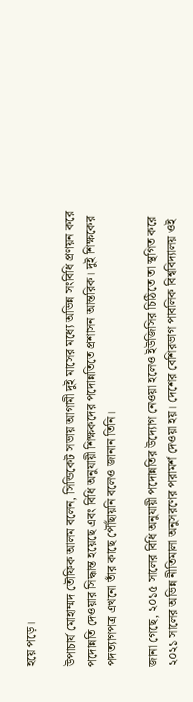হয়ে পড়ে।

উপাচার্য মোহাম্মদ তৌফিক আলম বলেন, সিন্ডিকেট সভায় আগামী দুই মাসের মধ্যে অভিন্ন সংবিধি প্রণয়ন করে পদোন্নতি দেওয়ার সিদ্ধান্ত হয়েছে এবং বিধি অনুযায়ী শিক্ষকদের পদোন্নতিতে প্রশাসন আন্তরিক। দুই শিক্ষকের পদত্যাগপত্র এখনো তাঁর কাছে পৌঁছায়নি বলেও জানান তিনি।

জানা গেছে, ২০১৫ সালের বিধি অনুযায়ী পদোন্নতির উদ্যোগ নেওয়া হলেও ইউজিসির চিঠিতে তা স্থগিত করে ২০২১ সালের অভিন্ন নীতিমালা অনুসরণের পরামর্শ দেওয়া হয়। দেশের বেশিরভাগ পাবলিক বিশ্ববিদ্যালয় ওই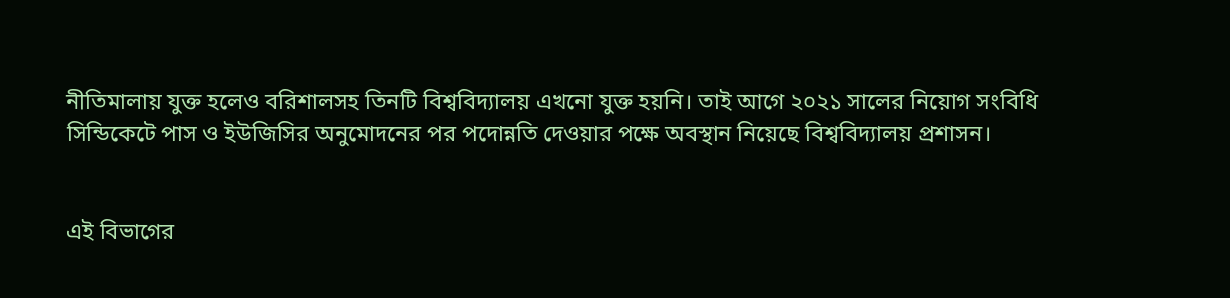নীতিমালায় যুক্ত হলেও বরিশালসহ তিনটি বিশ্ববিদ্যালয় এখনো যুক্ত হয়নি। তাই আগে ২০২১ সালের নিয়োগ সংবিধি সিন্ডিকেটে পাস ও ইউজিসির অনুমোদনের পর পদোন্নতি দেওয়ার পক্ষে অবস্থান নিয়েছে বিশ্ববিদ্যালয় প্রশাসন।


এই বিভাগের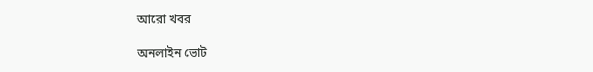আরো খবর

অনলাইন ভোট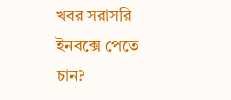খবর সরাসরি ইনবক্সে পেতে চান?